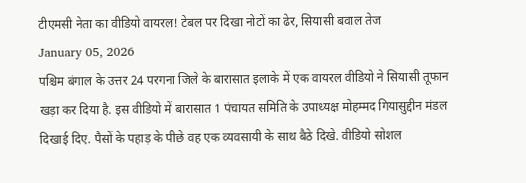टीएमसी नेता का वीडियो वायरल! टेबल पर दिखा नोटों का ढेर, सियासी बवाल तेज
January 05, 2026
पश्चिम बंगाल के उत्तर 24 परगना जिले के बारासात इलाके में एक वायरल वीडियो ने सियासी तूफान खड़ा कर दिया है. इस वीडियो में बारासात 1 पंचायत समिति के उपाध्यक्ष मोहम्मद गियासुद्दीन मंडल दिखाई दिए. पैसों के पहाड़ के पीछे वह एक व्यवसायी के साथ बैठे दिखे. वीडियो सोशल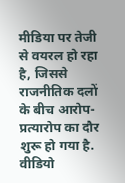मीडिया पर तेजी से वयरल हो रहा है, जिससे राजनीतिक दलों के बीच आरोप-प्रत्यारोप का दौर शुरू हो गया है.
वीडियो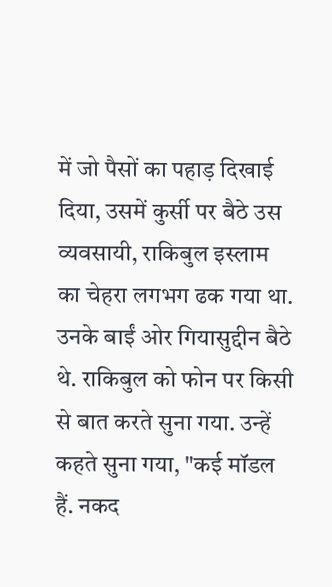में जो पैसों का पहाड़ दिखाई दिया, उसमें कुर्सी पर बैठे उस व्यवसायी, राकिबुल इस्लाम का चेहरा लगभग ढक गया था. उनके बाईं ओर गियासुद्दीन बैठे थे. राकिबुल को फोन पर किसी से बात करते सुना गया. उन्हें कहते सुना गया, "कई मॉडल हैं. नकद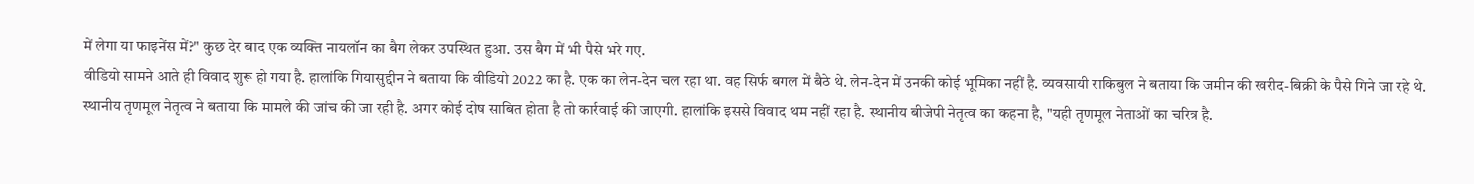में लेगा या फाइनेंस में?" कुछ देर बाद एक व्यक्ति नायलॉन का बैग लेकर उपस्थित हुआ. उस बैग में भी पैसे भरे गए.
वीडियो सामने आते ही विवाद शुरू हो गया है. हालांकि गियासुद्दीन ने बताया कि वीडियो 2022 का है. एक का लेन-देन चल रहा था. वह सिर्फ बगल में बैठे थे. लेन-देन में उनकी कोई भूमिका नहीं है. व्यवसायी राकिबुल ने बताया कि जमीन की खरीद-बिक्री के पैसे गिने जा रहे थे.
स्थानीय तृणमूल नेतृत्व ने बताया कि मामले की जांच की जा रही है. अगर कोई दोष साबित होता है तो कार्रवाई की जाएगी. हालांकि इससे विवाद थम नहीं रहा है. स्थानीय बीजेपी नेतृत्व का कहना है, "यही तृणमूल नेताओं का चरित्र है.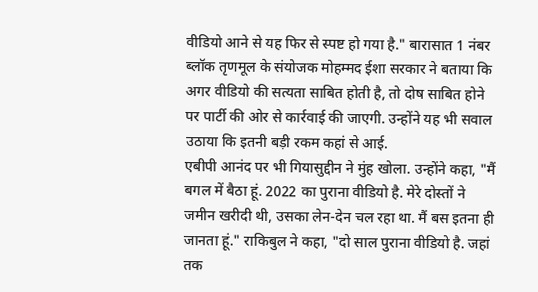वीडियो आने से यह फिर से स्पष्ट हो गया है." बारासात 1 नंबर ब्लॉक तृणमूल के संयोजक मोहम्मद ईशा सरकार ने बताया कि अगर वीडियो की सत्यता साबित होती है, तो दोष साबित होने पर पार्टी की ओर से कार्रवाई की जाएगी. उन्होंने यह भी सवाल उठाया कि इतनी बड़ी रकम कहां से आई.
एबीपी आनंद पर भी गियासुद्दीन ने मुंह खोला. उन्होंने कहा, "मैं बगल में बैठा हूं. 2022 का पुराना वीडियो है. मेरे दोस्तों ने जमीन खरीदी थी, उसका लेन-देन चल रहा था. मैं बस इतना ही जानता हूं." राकिबुल ने कहा, "दो साल पुराना वीडियो है. जहां तक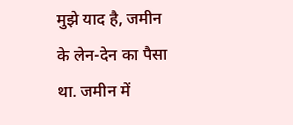मुझे याद है, जमीन के लेन-देन का पैसा था. जमीन में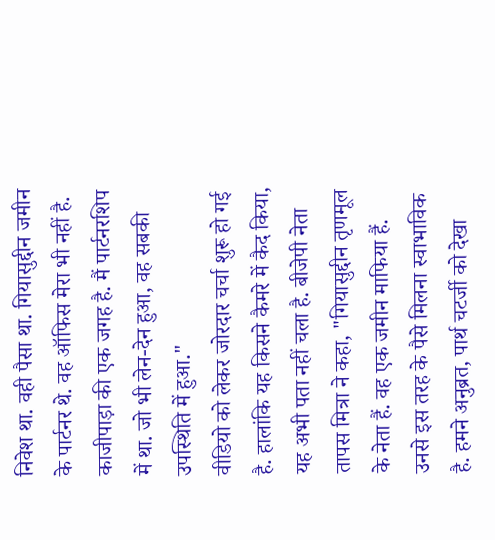निवेश था. वही पैसा था. गियासुद्दीन जमीन के पार्टनर थे. वह ऑफिस मेरा भी नहीं है. काजीपाड़ा की एक जगह है. मैं पार्टनरशिप में था. जो भी लेन-देन हुआ, वह सबकी उपस्थिति में हुआ."
वीडियो को लेकर जोरदार चर्चा शुरू हो गई है. हालांकि यह किसने कैमरे में कैद किया, यह अभी पता नहीं चला है. बीजेपी नेता तापस मित्रा ने कहा, "गियासुद्दीन तृणमूल के नेता हैं. वह एक जमीन माफिया हैं. उनसे इस तरह के पैसे मिलना स्वाभाविक है. हमने अनुब्रत, पार्थ चटर्जी को देखा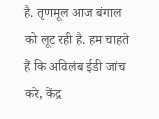है. तृणमूल आज बंगाल को लूट रही है. हम चाहते हैं कि अविलंब ईडी जांच करे, केंद्र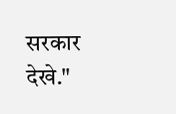सरकार देखे."